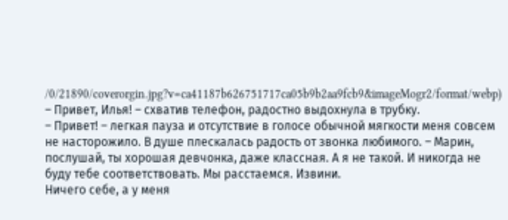/0/21890/coverorgin.jpg?v=ca41187b626751717ca05b9b2aa9fcb9&imageMogr2/format/webp)
– Привет, Илья! – схватив телефон, радостно выдохнула в трубку.
– Привет! – легкая пауза и отсутствие в голосе обычной мягкости меня совсем не насторожило. В душе плескалась радость от звонка любимого. – Марин, послушай, ты хорошая девчонка, даже классная. А я не такой. И никогда не буду тебе соответствовать. Мы расстаемся. Извини.
Ничего себе, а у меня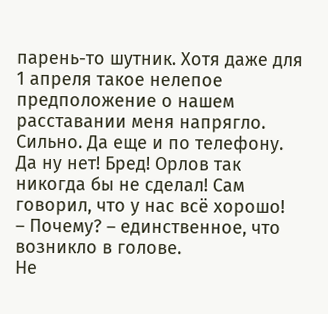парень-то шутник. Хотя даже для 1 апреля такое нелепое предположение о нашем расставании меня напрягло. Сильно. Да еще и по телефону. Да ну нет! Бред! Орлов так никогда бы не сделал! Сам говорил, что у нас всё хорошо!
– Почему? – единственное, что возникло в голове.
Не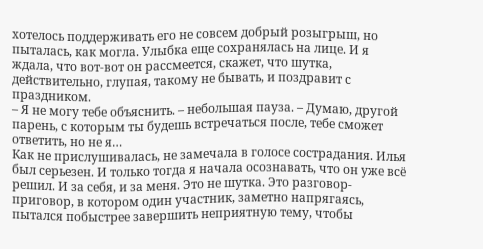хотелось поддерживать его не совсем добрый розыгрыш, но пыталась, как могла. Улыбка еще сохранялась на лице. И я ждала, что вот-вот он рассмеется, скажет, что шутка, действительно, глупая, такому не бывать, и поздравит с праздником.
– Я не могу тебе объяснить. – небольшая пауза. – Думаю, другой парень, с которым ты будешь встречаться после, тебе сможет ответить, но не я…
Как не прислушивалась, не замечала в голосе сострадания. Илья был серьезен. И только тогда я начала осознавать, что он уже всё решил. И за себя, и за меня. Это не шутка. Это разговор-приговор, в котором один участник, заметно напрягаясь, пытался побыстрее завершить неприятную тему, чтобы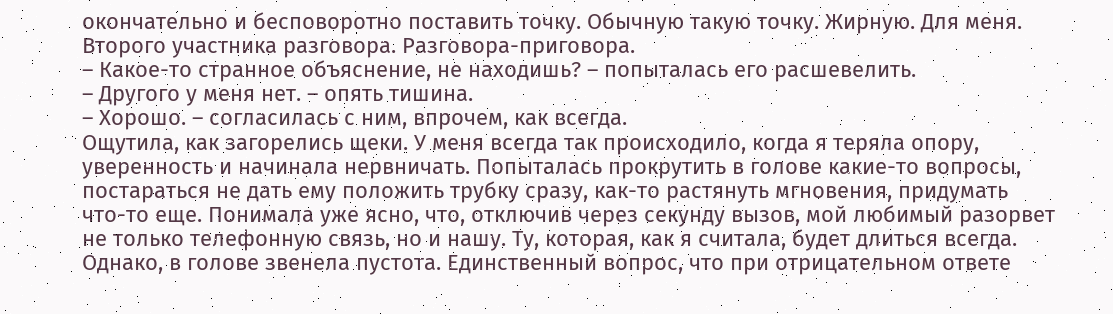окончательно и бесповоротно поставить точку. Обычную такую точку. Жирную. Для меня. Второго участника разговора. Разговора-приговора.
– Какое-то странное объяснение, не находишь? – попыталась его расшевелить.
– Другого у меня нет. – опять тишина.
– Хорошо. – согласилась с ним, впрочем, как всегда.
Ощутила, как загорелись щеки. У меня всегда так происходило, когда я теряла опору, уверенность и начинала нервничать. Попыталась прокрутить в голове какие-то вопросы, постараться не дать ему положить трубку сразу, как-то растянуть мгновения, придумать что-то еще. Понимала уже ясно, что, отключив через секунду вызов, мой любимый разорвет не только телефонную связь, но и нашу. Ту, которая, как я считала, будет длиться всегда.
Однако, в голове звенела пустота. Единственный вопрос, что при отрицательном ответе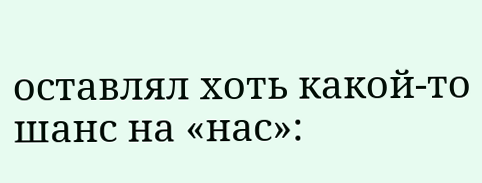оставлял хоть какой-то шанс на «нас»: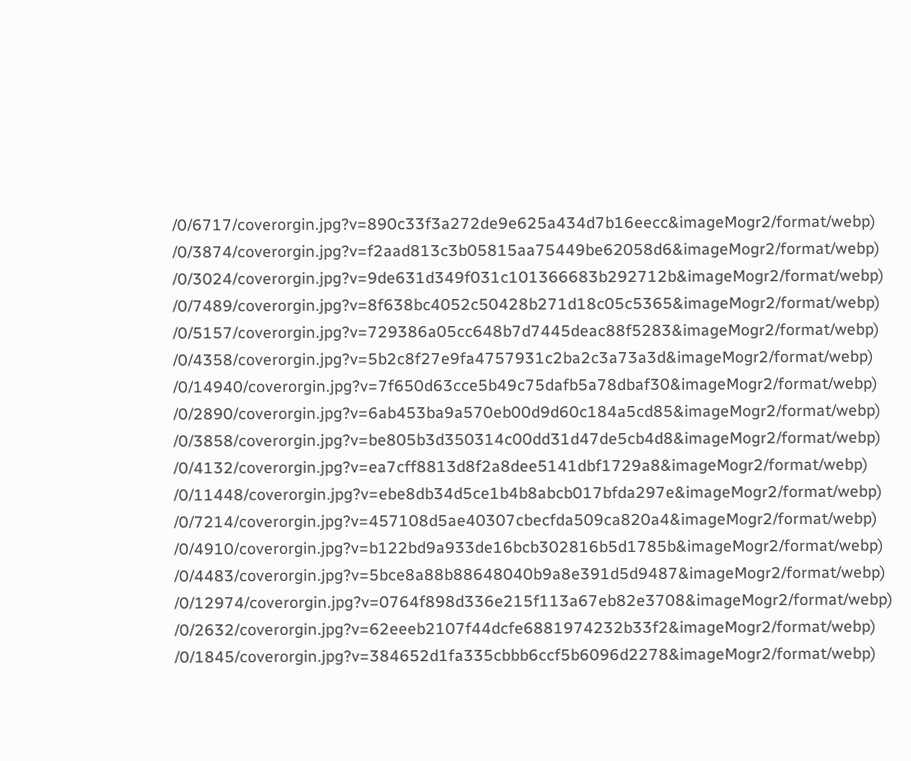/0/6717/coverorgin.jpg?v=890c33f3a272de9e625a434d7b16eecc&imageMogr2/format/webp)
/0/3874/coverorgin.jpg?v=f2aad813c3b05815aa75449be62058d6&imageMogr2/format/webp)
/0/3024/coverorgin.jpg?v=9de631d349f031c101366683b292712b&imageMogr2/format/webp)
/0/7489/coverorgin.jpg?v=8f638bc4052c50428b271d18c05c5365&imageMogr2/format/webp)
/0/5157/coverorgin.jpg?v=729386a05cc648b7d7445deac88f5283&imageMogr2/format/webp)
/0/4358/coverorgin.jpg?v=5b2c8f27e9fa4757931c2ba2c3a73a3d&imageMogr2/format/webp)
/0/14940/coverorgin.jpg?v=7f650d63cce5b49c75dafb5a78dbaf30&imageMogr2/format/webp)
/0/2890/coverorgin.jpg?v=6ab453ba9a570eb00d9d60c184a5cd85&imageMogr2/format/webp)
/0/3858/coverorgin.jpg?v=be805b3d350314c00dd31d47de5cb4d8&imageMogr2/format/webp)
/0/4132/coverorgin.jpg?v=ea7cff8813d8f2a8dee5141dbf1729a8&imageMogr2/format/webp)
/0/11448/coverorgin.jpg?v=ebe8db34d5ce1b4b8abcb017bfda297e&imageMogr2/format/webp)
/0/7214/coverorgin.jpg?v=457108d5ae40307cbecfda509ca820a4&imageMogr2/format/webp)
/0/4910/coverorgin.jpg?v=b122bd9a933de16bcb302816b5d1785b&imageMogr2/format/webp)
/0/4483/coverorgin.jpg?v=5bce8a88b88648040b9a8e391d5d9487&imageMogr2/format/webp)
/0/12974/coverorgin.jpg?v=0764f898d336e215f113a67eb82e3708&imageMogr2/format/webp)
/0/2632/coverorgin.jpg?v=62eeeb2107f44dcfe6881974232b33f2&imageMogr2/format/webp)
/0/1845/coverorgin.jpg?v=384652d1fa335cbbb6ccf5b6096d2278&imageMogr2/format/webp)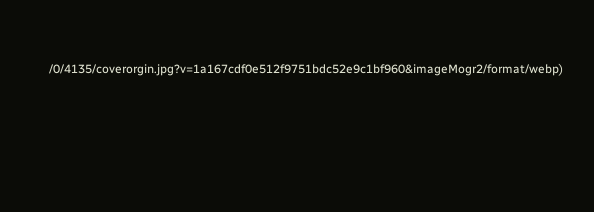/0/4135/coverorgin.jpg?v=1a167cdf0e512f9751bdc52e9c1bf960&imageMogr2/format/webp)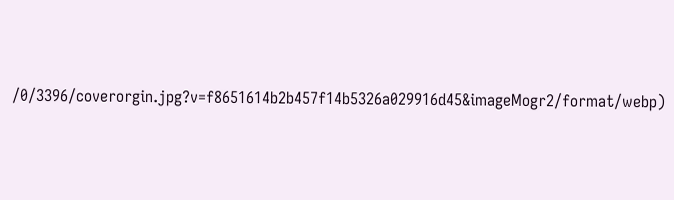/0/3396/coverorgin.jpg?v=f8651614b2b457f14b5326a029916d45&imageMogr2/format/webp)